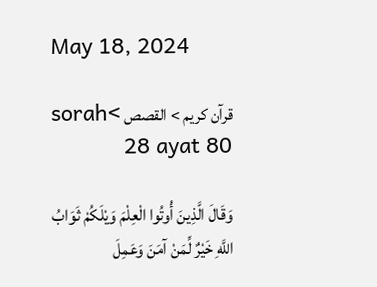May 18, 2024

قرآن کریم > القصص >sorah 28 ayat 80

وَقَالَ الَّذِينَ أُوتُوا الْعِلْمَ وَيْلَكُمْ ثَوَابُ اللَّهِ خَيْرٌ لِّمَنْ آمَنَ وَعَمِلَ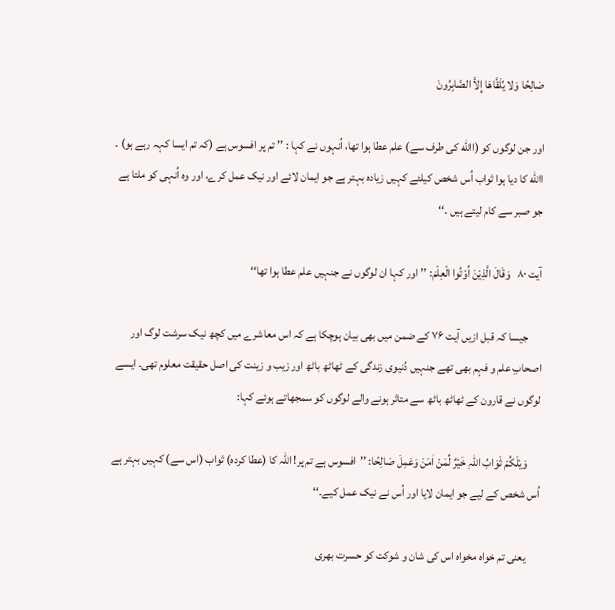صَالِحًا وَلا يُلَقَّاهَا إِلاَّ الصَّابِرُونَ

اور جن لوگوں کو (االله کی طرف سے) علم عطا ہوا تھا، اُنہوں نے کہا : ’’ تم پر افسوس ہے (کہ تم ایسا کہہ رہے ہو) ۔ االله کا دیا ہوا ثواب اُس شخص کیلئے کہیں زیادہ بہتر ہے جو ایمان لائے اور نیک عمل کرے، اور وہ اُنہی کو ملتا ہے جو صبر سے کام لیتے ہیں ۔‘‘

آیت ۸۰   وَقَالَ الَّذِیْنَ اُوْتُوا الْعِلْمَ: ’’اور کہا ان لوگوں نے جنہیں علم عطا ہوا تھا‘‘

      جیسا کہ قبل ازیں آیت ۷۶ کے ضمن میں بھی بیان ہوچکا ہے کہ اس معاشرے میں کچھ نیک سرشت لوگ اور اصحابِ علم و فہم بھی تھے جنہیں دُنیوی زندگی کے ٹھاٹھ باٹھ اور زیب و زینت کی اصل حقیقت معلوم تھی۔ ایسے لوگوں نے قارون کے ٹھاٹھ باٹھ سے متاثر ہونے والے لوگوں کو سمجھاتے ہوئے کہا:

      وَیْلَکُمْ ثَوَابُ اللّٰہِ خَیْرٌ لِّمَنْ اٰمَنَ وَعَمِلَ صَالِحًا: ’’افسوس ہے تم پر! اللہ کا (عطا کردہ) ثواب (اس سے) کہیں بہتر ہے اُس شخص کے لیے جو ایمان لایا اور اُس نے نیک عمل کیے۔‘‘

      یعنی تم خواہ مخواہ اس کی شان و شوکت کو حسرت بھری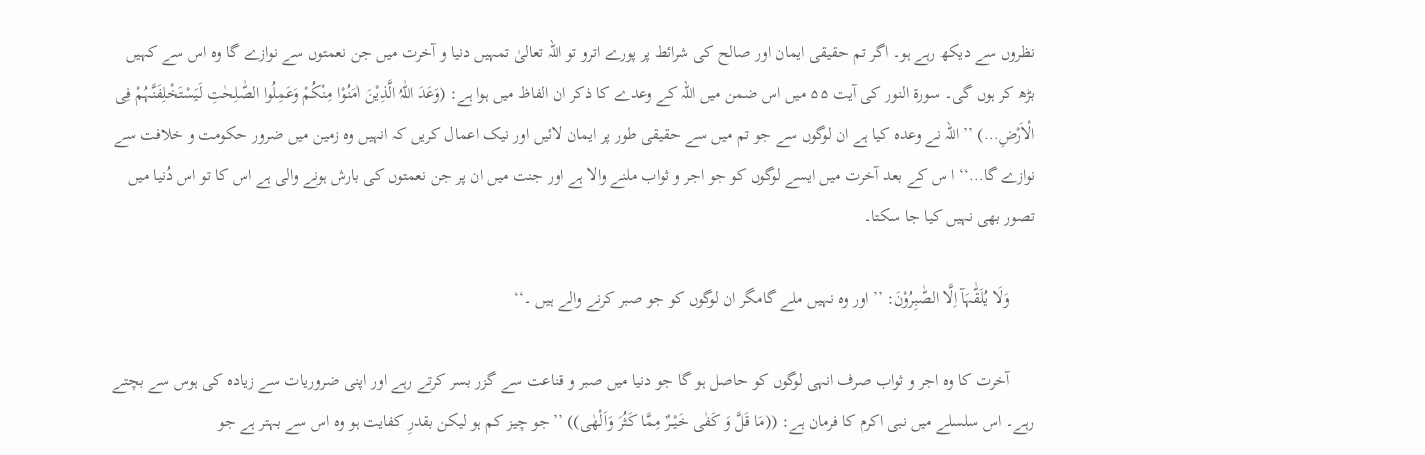نظروں سے دیکھ رہے ہو۔ اگر تم حقیقی ایمان اور صالح کی شرائط پر پورے اترو تو اللہ تعالیٰ تمہیں دنیا و آخرت میں جن نعمتوں سے نوازے گا وہ اس سے کہیں بڑھ کر ہوں گی۔ سورۃ النور کی آیت ۵۵ میں اس ضمن میں اللہ کے وعدے کا ذکر ان الفاظ میں ہوا ہے: (وَعَدَ اللّٰہُ الَّذِیْنَ اٰمَنُوْا مِنْکُمْ وَعَمِلُوا الصّٰلِحٰتِ لَیَسْتَخْلِفَنَّہُمْ فِی الْاَرْضِ…) ’’ اللہ نے وعدہ کیا ہے ان لوگوں سے جو تم میں سے حقیقی طور پر ایمان لائیں اور نیک اعمال کریں کہ انہیں وہ زمین میں ضرور حکومت و خلافت سے نوازے گا…‘‘ ا س کے بعد آخرت میں ایسے لوگوں کو جو اجر و ثواب ملنے والا ہے اور جنت میں ان پر جن نعمتوں کی بارش ہونے والی ہے اس کا تو اس دُنیا میں تصور بھی نہیں کیا جا سکتا۔

      وَلَا یُلَقّٰہَآ اِلَّا الصّٰبِرُوْنَ: ’’اور وہ نہیں ملے گامگر ان لوگوں کو جو صبر کرنے والے ہیں ۔‘‘

      آخرت کا وہ اجر و ثواب صرف انہی لوگوں کو حاصل ہو گا جو دنیا میں صبر و قناعت سے گزر بسر کرتے رہے اور اپنی ضروریات سے زیادہ کی ہوس سے بچتے رہے۔ اس سلسلے میں نبی اکرم کا فرمان ہے: ((مَا قَلَّ وَ کَفٰی خَیْــرٌ مِمَّا کَثُرَ وَاَلْھٰی)) ’’جو چیز کم ہو لیکن بقدرِ کفایت ہو وہ اس سے بہتر ہے جو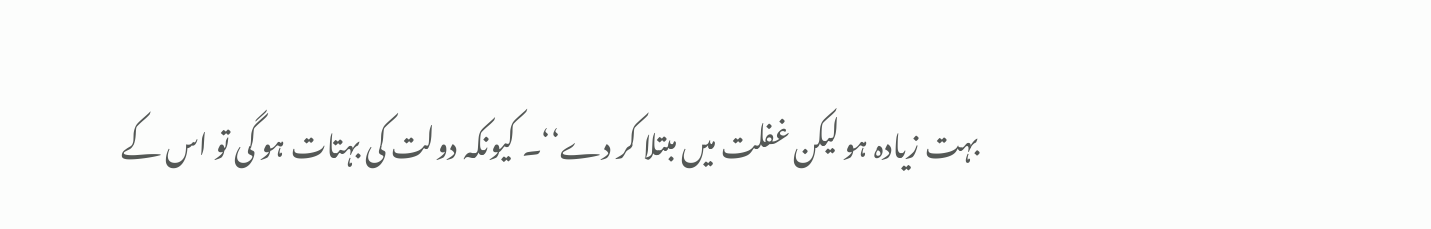بہت زیادہ ہو لیکن غفلت میں مبتلا کر دے‘‘۔ کیونکہ دولت کی بہتات ہو گی تو اس کے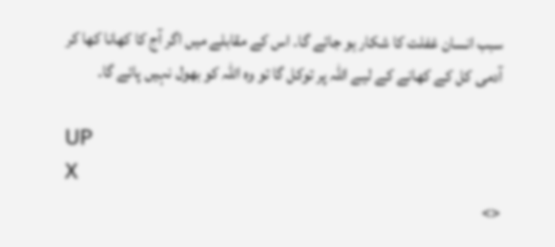سبب انسان غفلت کا شکار ہو جائے گا۔ اس کے مقابلے میں اگر آج کا کھانا کھا کر آدمی کل کے کھانے کے لیے اللہ پر توکل گا تو وہ اللہ کو بھول نہیں پائے گا۔

UP
X
<>